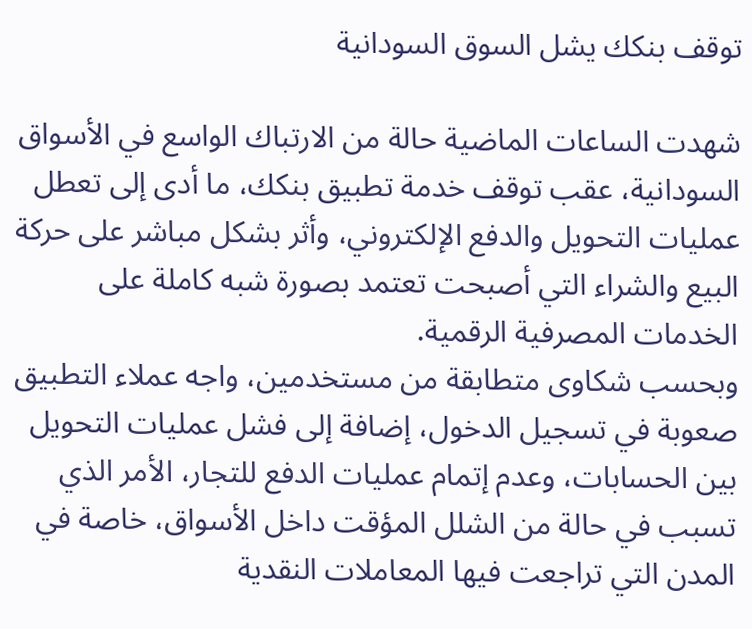توقف بنكك يشل السوق السودانية

شهدت الساعات الماضية حالة من الارتباك الواسع في الأسواق السودانية، عقب توقف خدمة تطبيق بنكك، ما أدى إلى تعطل عمليات التحويل والدفع الإلكتروني، وأثر بشكل مباشر على حركة البيع والشراء التي أصبحت تعتمد بصورة شبه كاملة على الخدمات المصرفية الرقمية.
وبحسب شكاوى متطابقة من مستخدمين، واجه عملاء التطبيق صعوبة في تسجيل الدخول، إضافة إلى فشل عمليات التحويل بين الحسابات، وعدم إتمام عمليات الدفع للتجار، الأمر الذي تسبب في حالة من الشلل المؤقت داخل الأسواق، خاصة في المدن التي تراجعت فيها المعاملات النقدية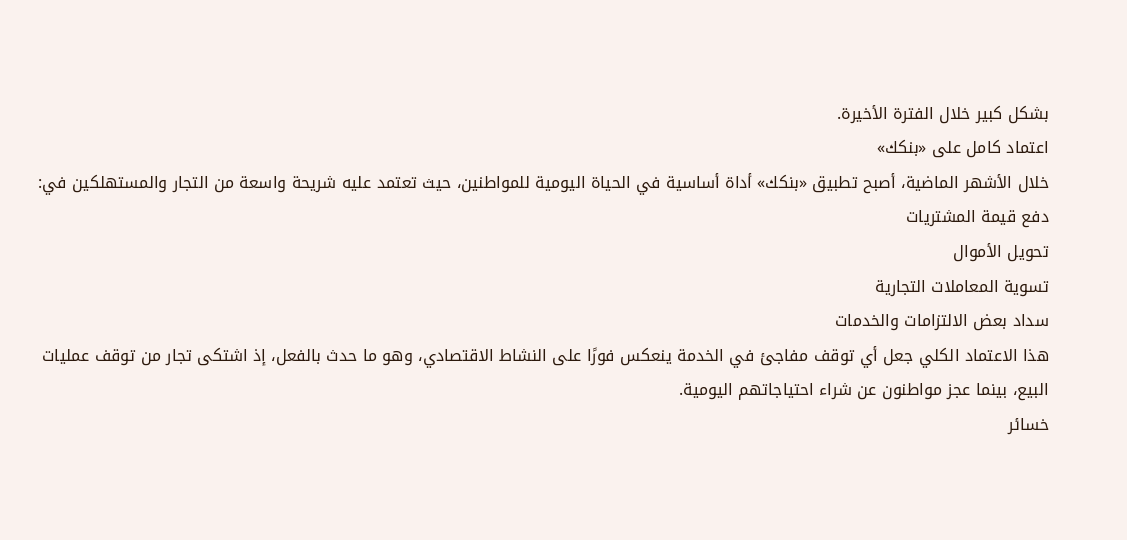بشكل كبير خلال الفترة الأخيرة.
اعتماد كامل على «بنكك»
خلال الأشهر الماضية، أصبح تطبيق «بنكك» أداة أساسية في الحياة اليومية للمواطنين، حيث تعتمد عليه شريحة واسعة من التجار والمستهلكين في:
دفع قيمة المشتريات
تحويل الأموال
تسوية المعاملات التجارية
سداد بعض الالتزامات والخدمات
هذا الاعتماد الكلي جعل أي توقف مفاجئ في الخدمة ينعكس فورًا على النشاط الاقتصادي، وهو ما حدث بالفعل، إذ اشتكى تجار من توقف عمليات البيع، بينما عجز مواطنون عن شراء احتياجاتهم اليومية.
خسائر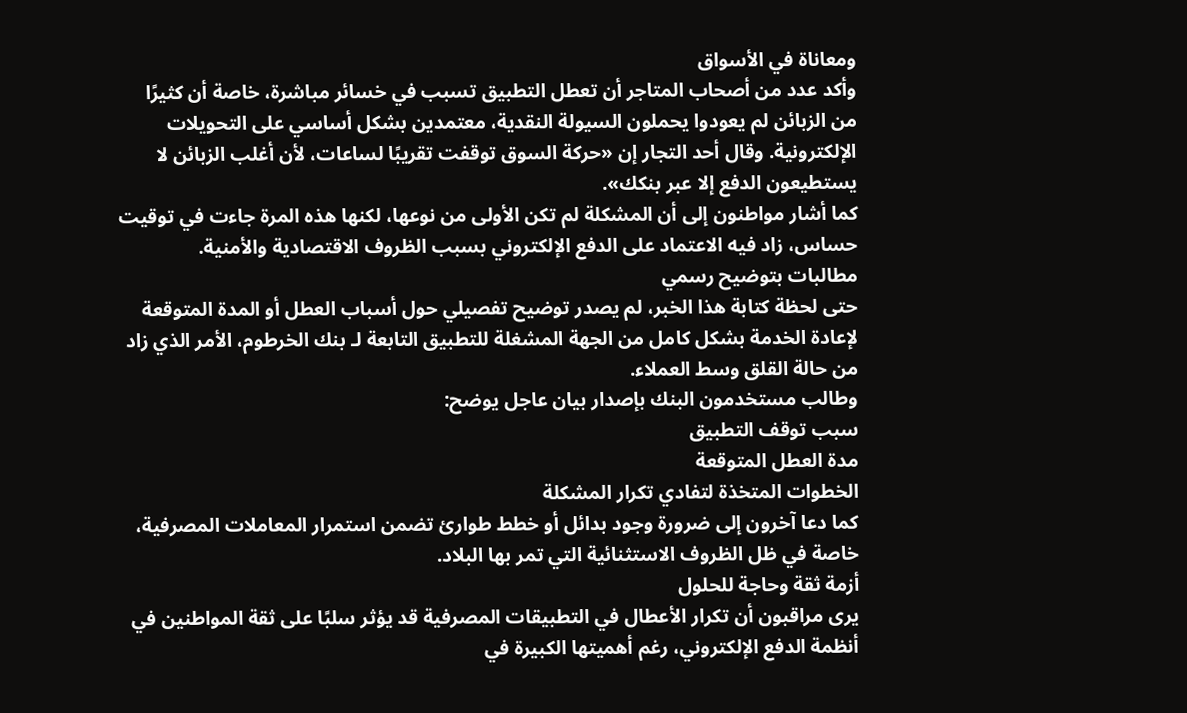ومعاناة في الأسواق
وأكد عدد من أصحاب المتاجر أن تعطل التطبيق تسبب في خسائر مباشرة، خاصة أن كثيرًا من الزبائن لم يعودوا يحملون السيولة النقدية، معتمدين بشكل أساسي على التحويلات الإلكترونية. وقال أحد التجار إن «حركة السوق توقفت تقريبًا لساعات، لأن أغلب الزبائن لا يستطيعون الدفع إلا عبر بنكك».
كما أشار مواطنون إلى أن المشكلة لم تكن الأولى من نوعها، لكنها هذه المرة جاءت في توقيت حساس، زاد فيه الاعتماد على الدفع الإلكتروني بسبب الظروف الاقتصادية والأمنية.
مطالبات بتوضيح رسمي
حتى لحظة كتابة هذا الخبر، لم يصدر توضيح تفصيلي حول أسباب العطل أو المدة المتوقعة لإعادة الخدمة بشكل كامل من الجهة المشغلة للتطبيق التابعة لـ بنك الخرطوم، الأمر الذي زاد من حالة القلق وسط العملاء.
وطالب مستخدمون البنك بإصدار بيان عاجل يوضح:
سبب توقف التطبيق
مدة العطل المتوقعة
الخطوات المتخذة لتفادي تكرار المشكلة
كما دعا آخرون إلى ضرورة وجود بدائل أو خطط طوارئ تضمن استمرار المعاملات المصرفية، خاصة في ظل الظروف الاستثنائية التي تمر بها البلاد.
أزمة ثقة وحاجة للحلول
يرى مراقبون أن تكرار الأعطال في التطبيقات المصرفية قد يؤثر سلبًا على ثقة المواطنين في أنظمة الدفع الإلكتروني، رغم أهميتها الكبيرة في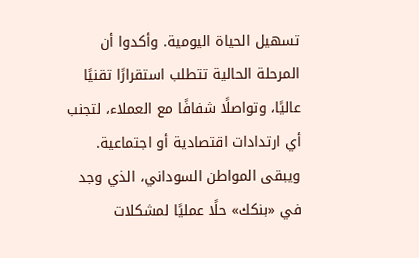تسهيل الحياة اليومية. وأكدوا أن المرحلة الحالية تتطلب استقرارًا تقنيًا عاليًا، وتواصلًا شفافًا مع العملاء، لتجنب أي ارتدادات اقتصادية أو اجتماعية.
ويبقى المواطن السوداني، الذي وجد في «بنكك» حلًا عمليًا لمشكلات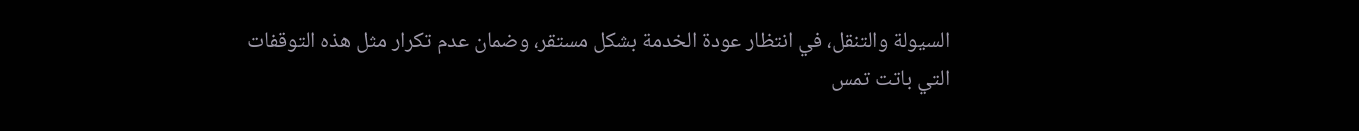السيولة والتنقل، في انتظار عودة الخدمة بشكل مستقر، وضمان عدم تكرار مثل هذه التوقفات التي باتت تمس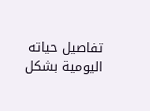تفاصيل حياته اليومية بشكل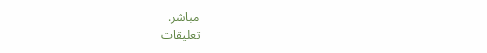مباشر.
تعليقات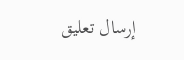إرسال تعليق